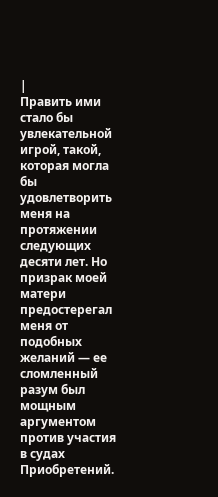|
Править ими стало бы увлекательной игрой, такой, которая могла бы удовлетворить меня на протяжении следующих десяти лет. Но призрак моей матери предостерегал меня от подобных желаний — ее сломленный разум был мощным аргументом против участия в судах Приобретений.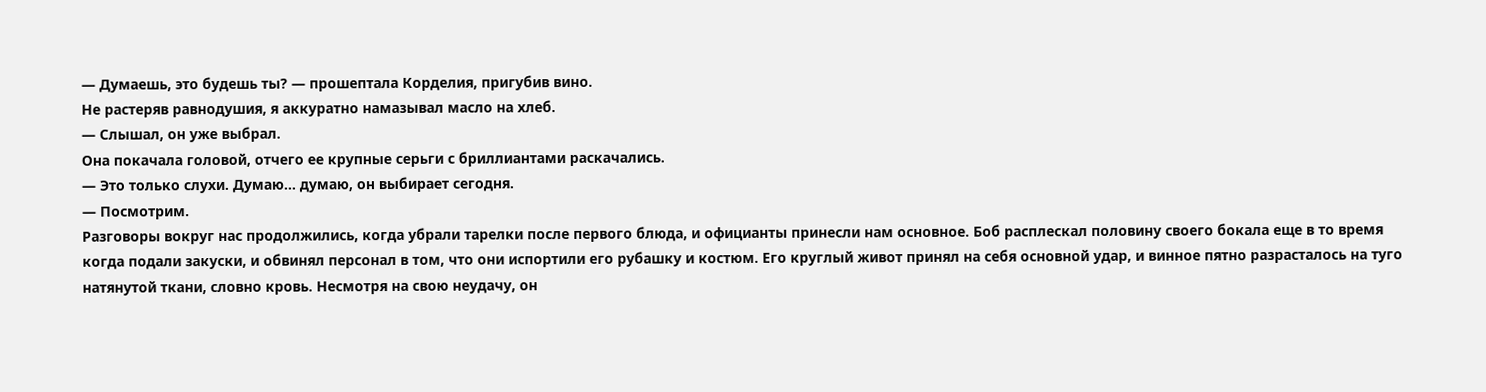— Думаешь, это будешь ты? — прошептала Корделия, пригубив вино.
Не растеряв равнодушия, я аккуратно намазывал масло на хлеб.
— Слышал, он уже выбрал.
Она покачала головой, отчего ее крупные серьги с бриллиантами раскачались.
— Это только слухи. Думаю… думаю, он выбирает сегодня.
— Посмотрим.
Разговоры вокруг нас продолжились, когда убрали тарелки после первого блюда, и официанты принесли нам основное. Боб расплескал половину своего бокала еще в то время когда подали закуски, и обвинял персонал в том, что они испортили его рубашку и костюм. Его круглый живот принял на себя основной удар, и винное пятно разрасталось на туго натянутой ткани, словно кровь. Несмотря на свою неудачу, он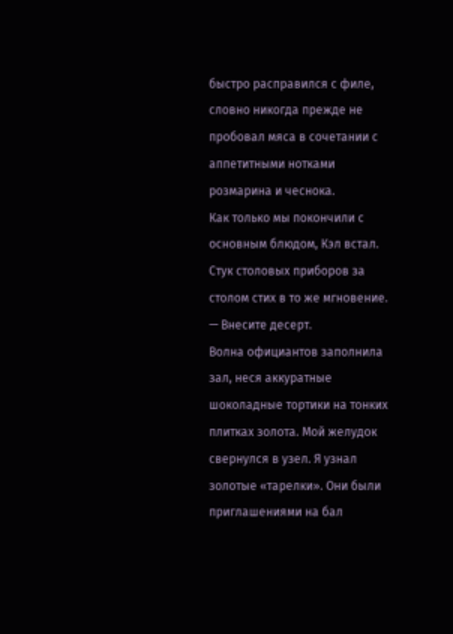быстро расправился с филе, словно никогда прежде не пробовал мяса в сочетании с аппетитными нотками розмарина и чеснока.
Как только мы покончили с основным блюдом, Кэл встал. Стук столовых приборов за столом стих в то же мгновение.
— Внесите десерт.
Волна официантов заполнила зал, неся аккуратные шоколадные тортики на тонких плитках золота. Мой желудок свернулся в узел. Я узнал золотые «тарелки». Они были приглашениями на бал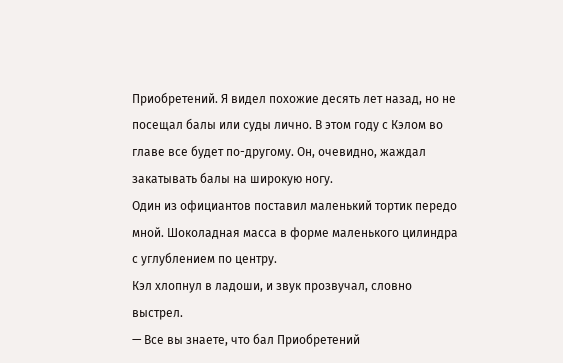Приобретений. Я видел похожие десять лет назад, но не посещал балы или суды лично. В этом году с Кэлом во главе все будет по-другому. Он, очевидно, жаждал закатывать балы на широкую ногу.
Один из официантов поставил маленький тортик передо мной. Шоколадная масса в форме маленького цилиндра с углублением по центру.
Кэл хлопнул в ладоши, и звук прозвучал, словно выстрел.
— Все вы знаете, что бал Приобретений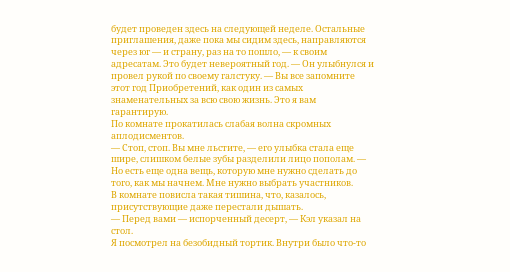будет проведен здесь на следующей неделе. Остальные приглашения, даже пока мы сидим здесь, направляются через юг — и страну, раз на то пошло, — к своим адресатам. Это будет невероятный год. — Он улыбнулся и провел рукой по своему галстуку. — Вы все запомните этот год Приобретений, как один из самых знаменательных за всю свою жизнь. Это я вам гарантирую.
По комнате прокатилась слабая волна скромных аплодисментов.
— Стоп, стоп. Вы мне льстите, — его улыбка стала еще шире, слишком белые зубы разделили лицо пополам. — Но есть еще одна вещь, которую мне нужно сделать до того, как мы начнем. Мне нужно выбрать участников.
В комнате повисла такая тишина, что, казалось, присутствующие даже перестали дышать.
— Перед вами — испорченный десерт, — Кэл указал на стол.
Я посмотрел на безобидный тортик. Внутри было что-то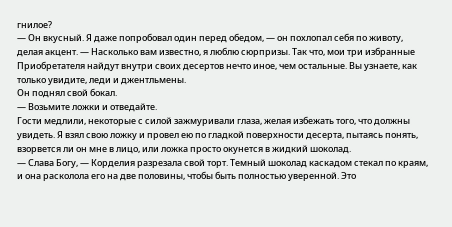гнилое?
— Он вкусный. Я даже попробовал один перед обедом, — он похлопал себя по животу, делая акцент. — Насколько вам известно, я люблю сюрпризы. Так что, мои три избранные Приобретателя найдут внутри своих десертов нечто иное, чем остальные. Вы узнаете, как только увидите, леди и джентльмены.
Он поднял свой бокал.
— Возьмите ложки и отведайте.
Гости медлили, некоторые с силой зажмуривали глаза, желая избежать того, что должны увидеть. Я взял свою ложку и провел ею по гладкой поверхности десерта, пытаясь понять, взорвется ли он мне в лицо, или ложка просто окунется в жидкий шоколад.
— Слава Богу, — Корделия разрезала свой торт. Темный шоколад каскадом стекал по краям, и она расколола его на две половины, чтобы быть полностью уверенной. Это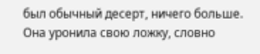был обычный десерт, ничего больше. Она уронила свою ложку, словно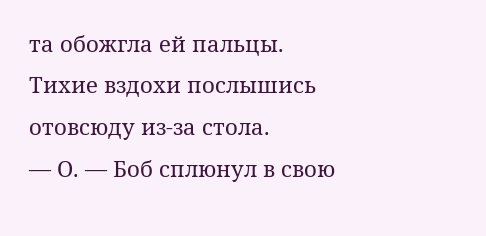та обожгла ей пальцы. Тихие вздохи послышись отовсюду из-за стола.
— О. — Боб сплюнул в свою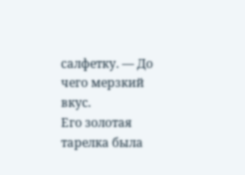салфетку. — До чего мерзкий вкус.
Его золотая тарелка была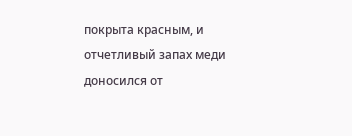покрыта красным, и отчетливый запах меди доносился от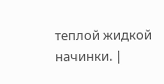теплой жидкой начинки. |